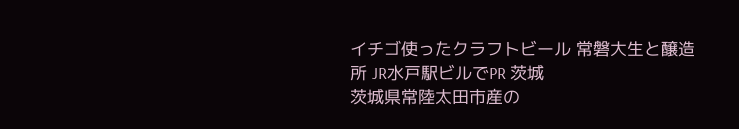イチゴ使ったクラフトビール 常磐大生と醸造所 JR水戸駅ビルでPR 茨城
茨城県常陸太田市産の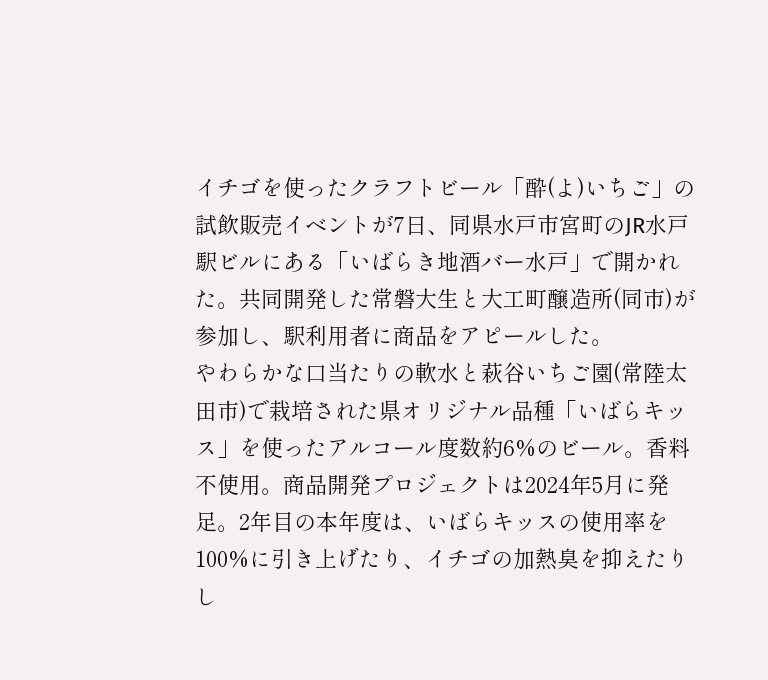イチゴを使ったクラフトビール「酔(よ)いちご」の試飲販売イベントが7日、同県水戸市宮町のJR水戸駅ビルにある「いばらき地酒バー水戸」で開かれた。共同開発した常磐大生と大工町醸造所(同市)が参加し、駅利用者に商品をアピールした。
やわらかな口当たりの軟水と萩谷いちご園(常陸太田市)で栽培された県オリジナル品種「いばらキッス」を使ったアルコール度数約6%のビール。香料不使用。商品開発プロジェクトは2024年5月に発足。2年目の本年度は、いばらキッスの使用率を100%に引き上げたり、イチゴの加熱臭を抑えたりし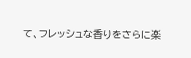て、フレッシュな香りをさらに楽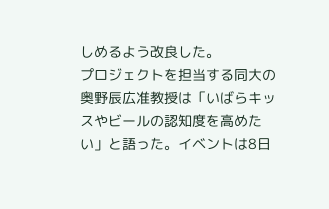しめるよう改良した。
プロジェクトを担当する同大の奥野辰広准教授は「いばらキッスやビールの認知度を高めたい」と語った。イベントは8日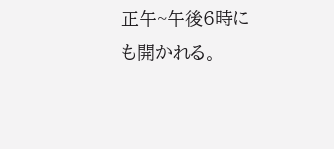正午~午後6時にも開かれる。